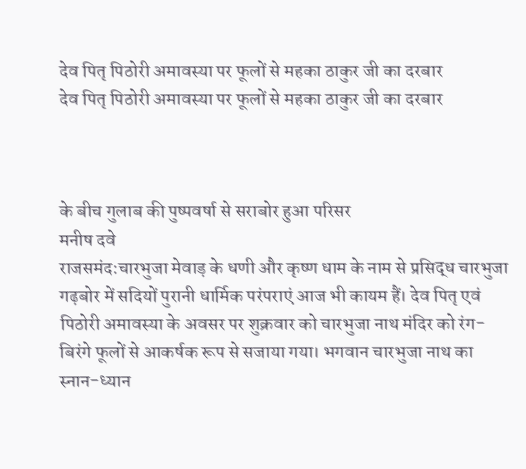देव पितृ पिठोरी अमावस्या पर फूलों से महका ठाकुर जी का दरबार
देव पितृ पिठोरी अमावस्या पर फूलों से महका ठाकुर जी का दरबार



के बीच गुलाब की पुष्पवर्षा से सराबोर हुआ परिसर
मनीष दवे
राजसमंद:चारभुजा मेवाड़ के धणी और कृष्ण धाम के नाम से प्रसिद्ध चारभुजा गढ़बोर में सदियों पुरानी धार्मिक परंपराएं आज भी कायम हैं। देव पितृ एवं पिठोरी अमावस्या के अवसर पर शुक्रवार को चारभुजा नाथ मंदिर को रंग-बिरंगे फूलों से आकर्षक रूप से सजाया गया। भगवान चारभुजा नाथ का स्नान-ध्यान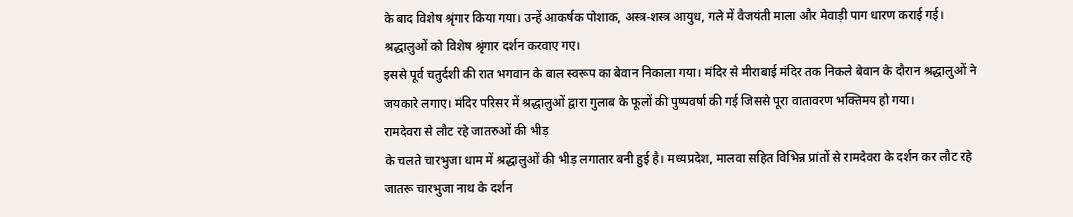के बाद विशेष श्रृंगार किया गया। उन्हें आकर्षक पोशाक, अस्त्र-शस्त्र आयुध, गले में वैजयंती माला और मेवाड़ी पाग धारण कराई गई। श्रद्धालुओं को विशेष श्रृंगार दर्शन करवाए गए।
इससे पूर्व चतुर्दशी की रात भगवान के बाल स्वरूप का बेवान निकाला गया। मंदिर से मीराबाई मंदिर तक निकले बेवान के दौरान श्रद्धालुओं ने जयकारे लगाए। मंदिर परिसर में श्रद्धालुओं द्वारा गुलाब के फूलों की पुष्पवर्षा की गई जिससे पूरा वातावरण भक्तिमय हो गया।
रामदेवरा से लौट रहे जातरुओं की भीड़
के चलते चारभुजा धाम में श्रद्धालुओं की भीड़ लगातार बनी हुई है। मध्यप्रदेश, मालवा सहित विभिन्न प्रांतों से रामदेवरा के दर्शन कर लौट रहे जातरू चारभुजा नाथ के दर्शन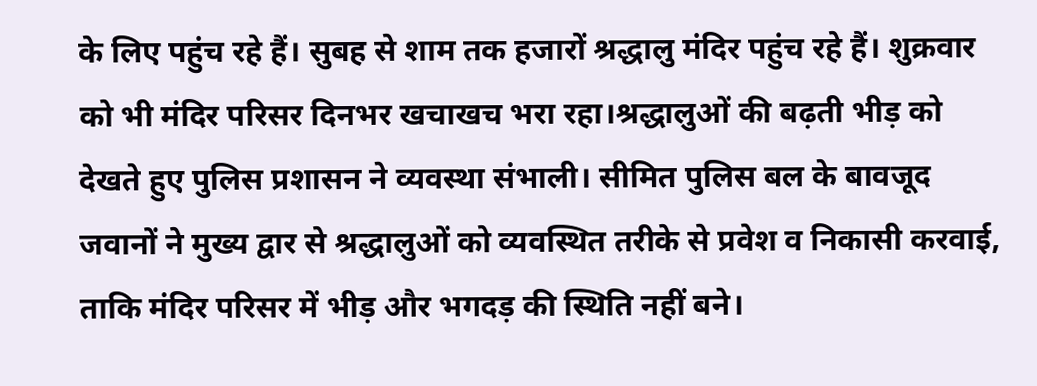के लिए पहुंच रहे हैं। सुबह से शाम तक हजारों श्रद्धालु मंदिर पहुंच रहे हैं। शुक्रवार को भी मंदिर परिसर दिनभर खचाखच भरा रहा।श्रद्धालुओं की बढ़ती भीड़ को देखते हुए पुलिस प्रशासन ने व्यवस्था संभाली। सीमित पुलिस बल के बावजूद जवानों ने मुख्य द्वार से श्रद्धालुओं को व्यवस्थित तरीके से प्रवेश व निकासी करवाई, ताकि मंदिर परिसर में भीड़ और भगदड़ की स्थिति नहीं बने।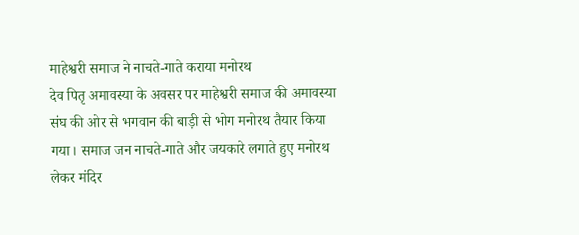माहेश्वरी समाज ने नाचते-गाते कराया मनोरथ
देव पितृ अमावस्या के अवसर पर माहेश्वरी समाज की अमावस्या संघ की ओर से भगवान की बाड़ी से भोग मनोरथ तैयार किया गया। समाज जन नाचते-गाते और जयकारे लगाते हुए मनोरथ लेकर मंदिर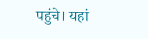पहुंचे। यहां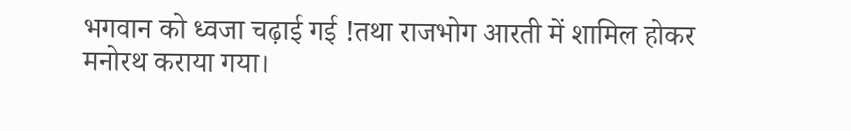भगवान को ध्वजा चढ़ाई गई !तथा राजभोग आरती में शामिल होकर मनोरथ कराया गया।